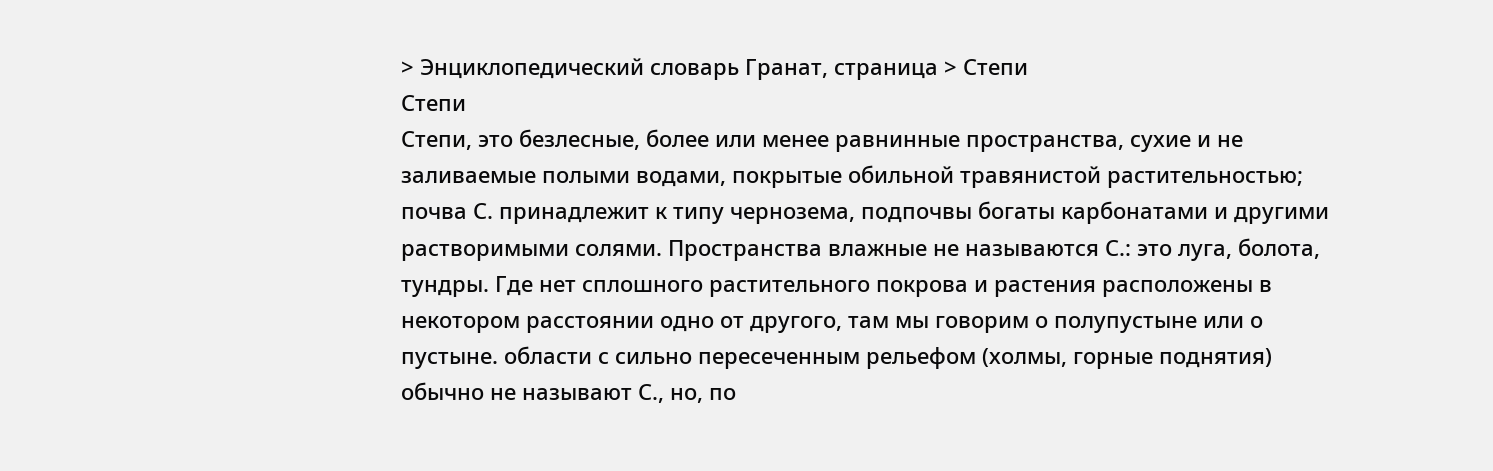> Энциклопедический словарь Гранат, страница > Степи
Степи
Степи, это безлесные, более или менее равнинные пространства, сухие и не заливаемые полыми водами, покрытые обильной травянистой растительностью; почва С. принадлежит к типу чернозема, подпочвы богаты карбонатами и другими растворимыми солями. Пространства влажные не называются С.: это луга, болота, тундры. Где нет сплошного растительного покрова и растения расположены в некотором расстоянии одно от другого, там мы говорим о полупустыне или о пустыне. области с сильно пересеченным рельефом (холмы, горные поднятия) обычно не называют С., но, по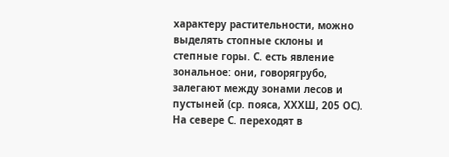характеру растительности, можно выделять стопные склоны и степные горы. С. есть явление зональное: они, говорягрубо, залегают между зонами лесов и пустыней (ср. пояса, ХХХШ, 205 ОС). На севере С. переходят в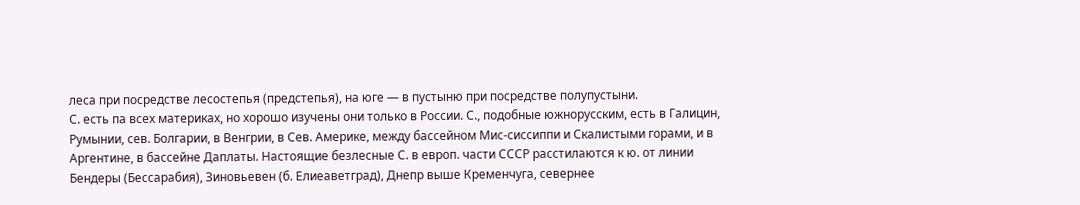леса при посредстве лесостепья (предстепья), на юге — в пустыню при посредстве полупустыни.
С. есть па всех материках, но хорошо изучены они только в России. С., подобные южнорусским, есть в Галицин, Румынии, сев. Болгарии, в Венгрии, в Сев. Америке, между бассейном Мис-сиссиппи и Скалистыми горами, и в Аргентине, в бассейне Даплаты. Настоящие безлесные С. в европ. части СССР расстилаются к ю. от линии Бендеры (Бессарабия), Зиновьевен (б. Елиеаветград), Днепр выше Кременчуга, севернее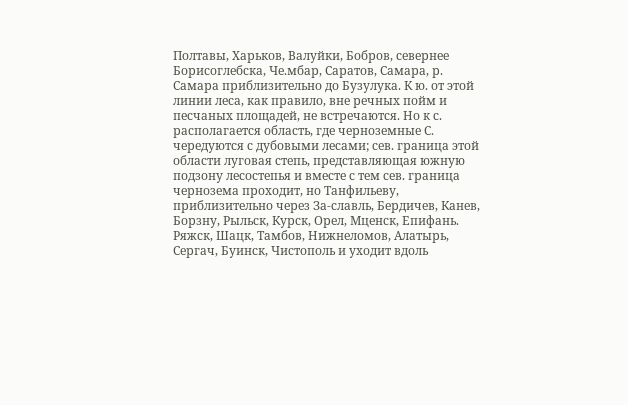Полтавы, Харьков, Валуйки, Бобров, севернее Борисоглебска, Че.мбар, Саратов, Самара, р. Самара приблизительно до Бузулука. К ю. от этой линии леса, как правило, вне речных пойм и песчаных площадей, не встречаются. Но к с. располагается область, где черноземные С. чередуются с дубовыми лесами; сев. граница этой области луговая степь, представляющая южную подзону лесостепья и вместе с тем сев. граница чернозема проходит, но Танфильеву, приблизительно через За-славль, Бердичев, Канев, Борзну, Рыльск, Курск, Орел, Мценск, Епифань. Ряжск, Шацк, Тамбов, Нижнеломов, Алатырь, Сергач, Буинск, Чистополь и уходит вдоль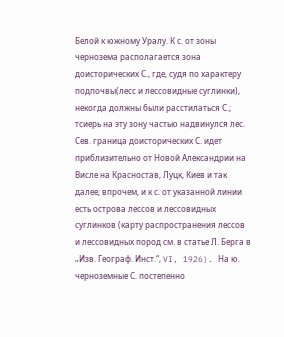Белой к южному Уралу. К с. от зоны чернозема располагается зона доисторических С., где, судя по характеру подпочвы(лесс и лессовидные суглинки), некогда должны были расстилаться С.; тсиерь на эту зону частью надвинулся лес. Сев. граница доисторических С. идет приблизительно от Новой Александрии на Висле на Красностав, Луцк, Киев и так далее; впрочем, и к с. от указанной линии есть острова лессов и лессовидных суглинков (карту распространения лессов и лессовидных пород см. в статье Л. Берга в „Изв. Географ. Инст.“, VI, 1926). На ю. черноземные С. постепенно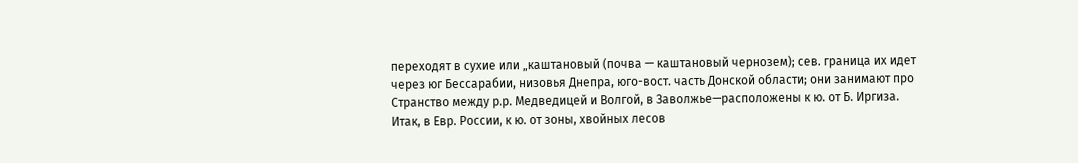переходят в сухие или „каштановый (почва — каштановый чернозем); сев. граница их идет через юг Бессарабии, низовья Днепра, юго-вост. часть Донской области; они занимают про
Странство между р.р. Медведицей и Волгой, в Заволжье—расположены к ю. от Б. Иргиза.
Итак, в Евр. России, к ю. от зоны, хвойных лесов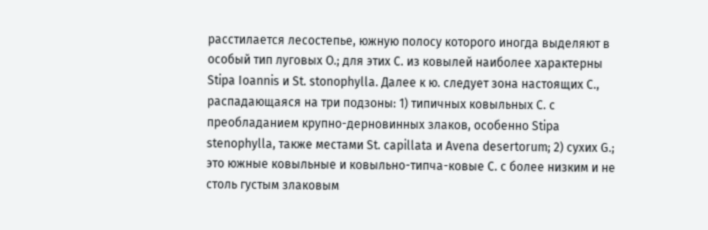расстилается лесостепье, южную полосу которого иногда выделяют в особый тип луговых О.; для этих С. из ковылей наиболее характерны Stipa Ioannis и St. stonophylla. Далее к ю. следует зона настоящих С., распадающаяся на три подзоны: 1) типичных ковыльных С. с преобладанием крупно-дерновинных злаков, особенно Stipa stenophylla, также местами St. capillata и Avena desertorum; 2) сухих G.; это южные ковыльные и ковыльно-типча-ковые С. с более низким и не столь густым злаковым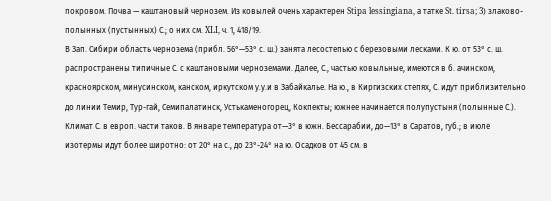покровом. Почва — каштановый чернозем. Из ковылей очень характерен Stipa lessingiana, а татке St. tirsa; 3) злаково-полынных (пустынных) С.; о них см. XLI, ч. 1, 418/19.
В Зап. Сибири область чернозема (прибл. 56°—53° с. ш.) занята лесостепью с березовыми лесками. К ю. от 53° с. ш. распространены типичные С. с каштановыми черноземами. Далее, С., частью ковыльные, имеются в б. ачинском, красноярском, минусинском, канском, иркутском у.у.и в Забайкалье. На ю., в Киргизских степях, С. идут приблизительно до линии Темир, Тур-гай, Семипалатинск, Устькаменогорец, Кокпекты; южнее начинается полупустыня (полынные С.).
Климат С. в европ. части таков. В январе температура от—3° в южн. Бессарабии, до—13° в Саратов, губ.; в июле изотермы идут более широтно: от 20° на с., до 23°-24° на ю. Осадков от 45 см. в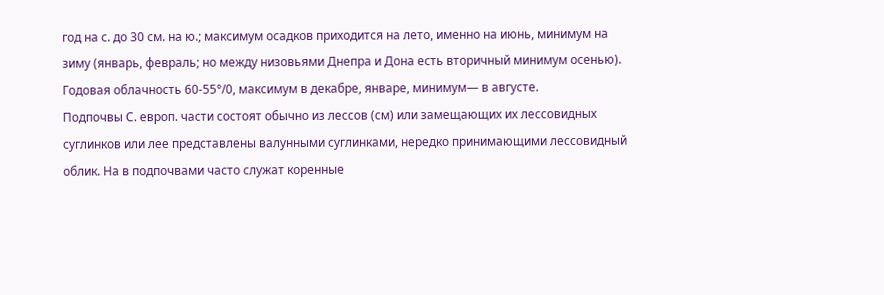год на с. до 30 см. на ю.; максимум осадков приходится на лето, именно на июнь, минимум на зиму (январь, февраль; но между низовьями Днепра и Дона есть вторичный минимум осенью). Годовая облачность 60-55°/0, максимум в декабре, январе, минимум— в августе.
Подпочвы С. европ. части состоят обычно из лессов (см) или замещающих их лессовидных суглинков или лее представлены валунными суглинками, нередко принимающими лессовидный облик. На в подпочвами часто служат коренные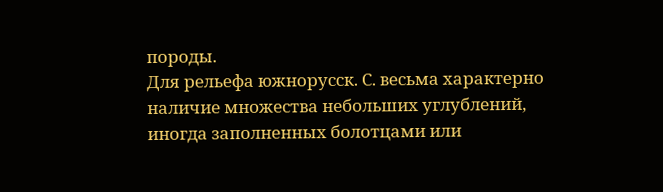породы.
Для рельефа южнорусск. С. весьма характерно наличие множества небольших углублений, иногда заполненных болотцами или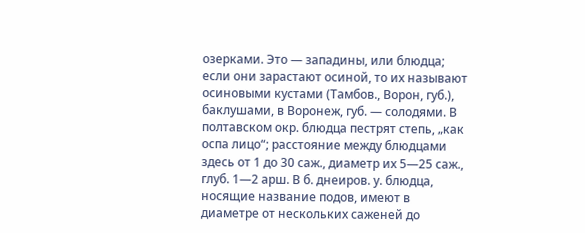озерками. Это — западины, или блюдца; если они зарастают осиной, то их называют осиновыми кустами (Тамбов., Ворон, губ.), баклушами, в Воронеж, губ. — солодями. В полтавском окр. блюдца пестрят степь, „как оспа лицо“; расстояние между блюдцами здесь от 1 до 30 саж., диаметр их 5—25 саж., глуб. 1—2 арш. В б. днеиров. у. блюдца, носящие название подов, имеют в диаметре от нескольких саженей до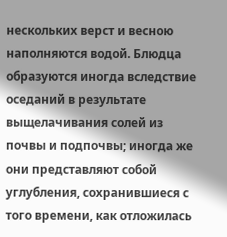нескольких верст и весною наполняются водой. Блюдца образуются иногда вследствие оседаний в результате выщелачивания солей из почвы и подпочвы; иногда же они представляют собой углубления, сохранившиеся с того времени, как отложилась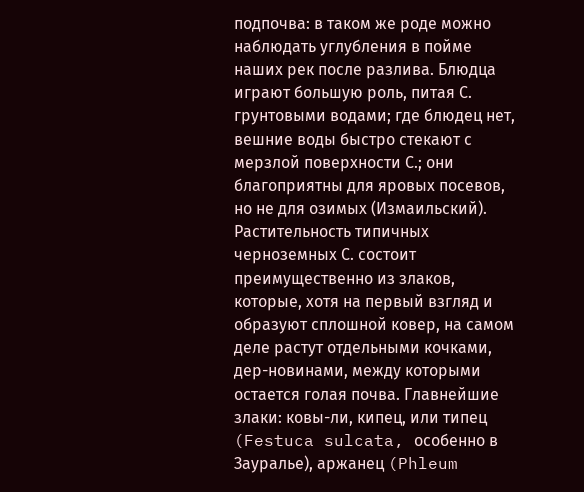подпочва: в таком же роде можно наблюдать углубления в пойме наших рек после разлива. Блюдца играют большую роль, питая С. грунтовыми водами; где блюдец нет, вешние воды быстро стекают с мерзлой поверхности С.; они благоприятны для яровых посевов, но не для озимых (Измаильский).
Растительность типичных черноземных С. состоит преимущественно из злаков, которые, хотя на первый взгляд и образуют сплошной ковер, на самом деле растут отдельными кочками, дер-новинами, между которыми остается голая почва. Главнейшие злаки: ковы-ли, кипец, или типец (Festuca sulcata, особенно в Зауралье), аржанец (Phleum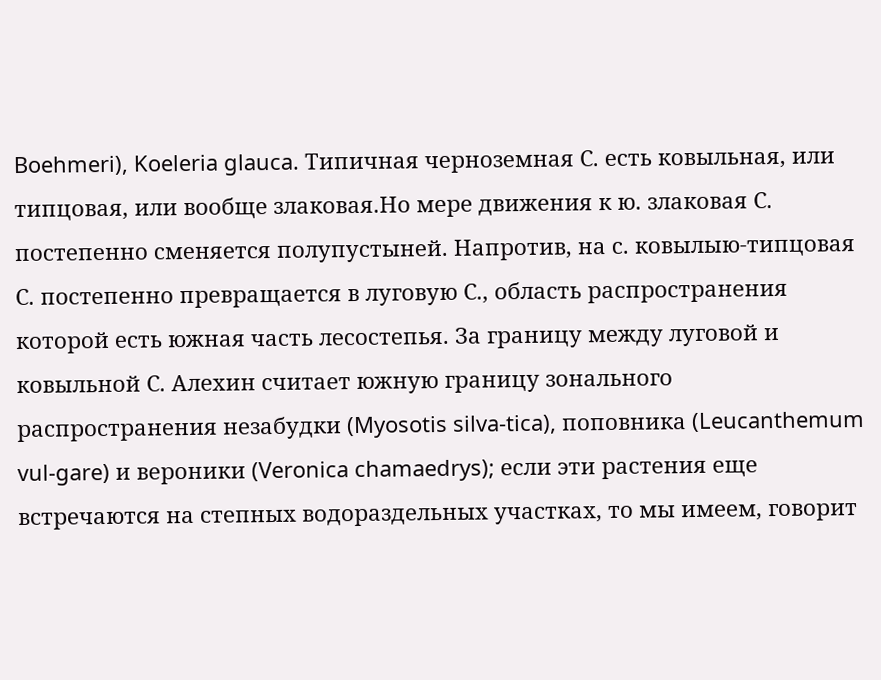Boehmeri), Koeleria glauca. Типичная черноземная С. есть ковыльная, или типцовая, или вообще злаковая.Но мере движения к ю. злаковая С. постепенно сменяется полупустыней. Напротив, на с. ковылыю-типцовая С. постепенно превращается в луговую С., область распространения которой есть южная часть лесостепья. За границу между луговой и ковыльной С. Алехин считает южную границу зонального распространения незабудки (Myosotis silva-tica), поповника (Leucanthemum vul-gare) и вероники (Veronica chamaedrys); если эти растения еще встречаются на степных водораздельных участках, то мы имеем, говорит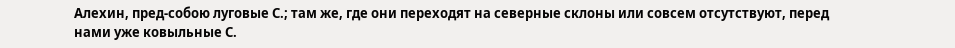Алехин, пред-собою луговые С.; там же, где они переходят на северные склоны или совсем отсутствуют, перед нами уже ковыльные С.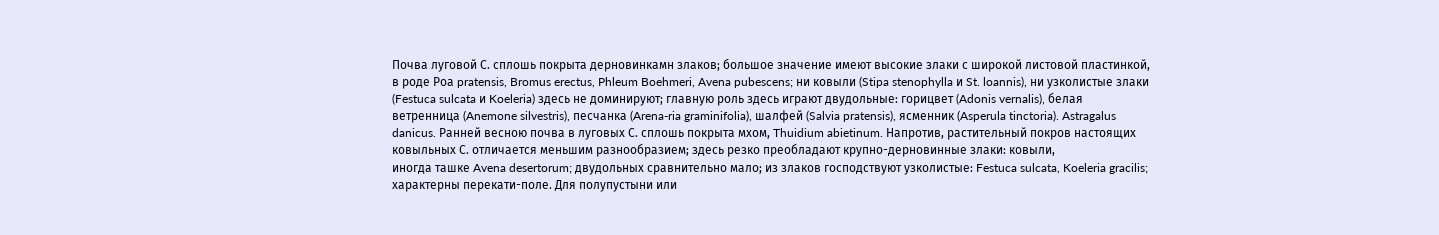Почва луговой С. сплошь покрыта дерновинкамн злаков; большое значение имеют высокие злаки с широкой листовой пластинкой, в роде Роа pratensis, Bromus erectus, Phleum Boehmeri, Avena pubescens; ни ковыли (Stipa stenophylla и St. loannis), ни узколистые злаки (Festuca sulcata и Koeleria) здесь не доминируют; главную роль здесь играют двудольные: горицвет (Adonis vernalis), белая ветренница (Anemone silvestris), песчанка (Arena-ria graminifolia), шалфей (Salvia pratensis), ясменник (Asperula tinctoria). Astragalus danicus. Ранней весною почва в луговых С. сплошь покрыта мхом, Thuidium abietinum. Напротив, растительный покров настоящих ковыльных С. отличается меньшим разнообразием; здесь резко преобладают крупно-дерновинные злаки: ковыли,
иногда ташке Avena desertorum; двудольных сравнительно мало; из злаков господствуют узколистые: Festuca sulcata, Koeleria gracilis; характерны перекати-поле. Для полупустыни или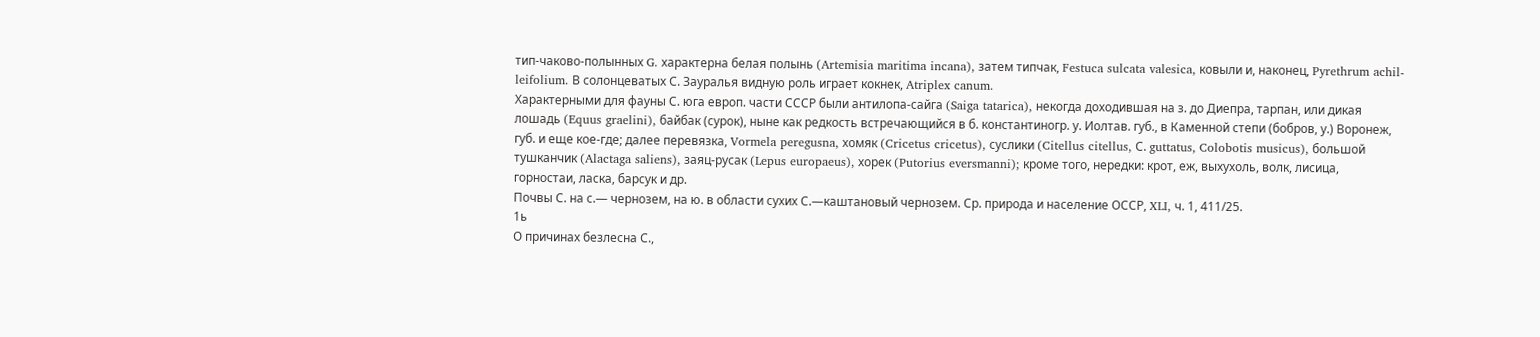тип-чаково-полынных G. характерна белая полынь (Artemisia maritima incana), затем типчак, Festuca sulcata valesica, ковыли и, наконец, Pyrethrum achil-leifolium. В солонцеватых С. Зауралья видную роль играет кокнек, Atriplex canum.
Характерными для фауны С. юга европ. части СССР были антилопа-сайга (Saiga tatarica), некогда доходившая на з. до Диепра, тарпан, или дикая лошадь (Equus graelini), байбак (сурок), ныне как редкость встречающийся в б. константиногр. у. Иолтав. губ., в Каменной степи (бобров, у.) Воронеж, губ. и еще кое-где; далее перевязка, Vormela peregusna, хомяк (Cricetus cricetus), суслики (Citellus citellus, С. guttatus, Colobotis musicus), большой тушканчик (Alactaga saliens), заяц-русак (Lepus europaeus), хорек (Putorius eversmanni); кроме того, нередки: крот, еж, выхухоль, волк, лисица, горностаи, ласка, барсук и др.
Почвы С. на с.— чернозем, на ю. в области сухих С.—каштановый чернозем. Ср. природа и население ОССР, XLI, ч. 1, 411/25.
1ь
О причинах безлесна С.,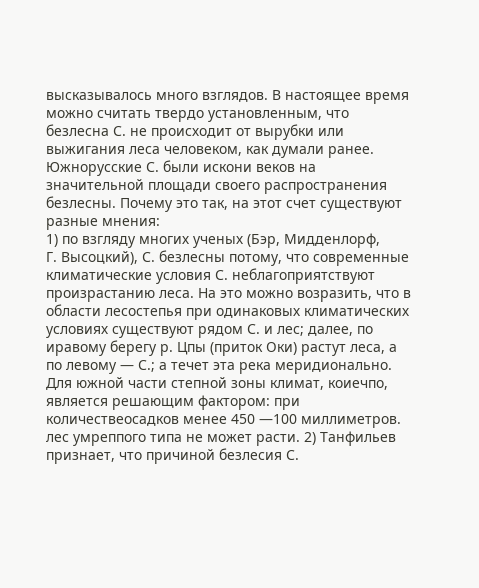высказывалось много взглядов. В настоящее время можно считать твердо установленным, что безлесна С. не происходит от вырубки или выжигания леса человеком, как думали ранее. Южнорусские С. были искони веков на значительной площади своего распространения безлесны. Почему это так, на этот счет существуют разные мнения:
1) по взгляду многих ученых (Бэр, Мидденлорф,
Г. Высоцкий), С. безлесны потому, что современные климатические условия С. неблагоприятствуют произрастанию леса. На это можно возразить, что в области лесостепья при одинаковых климатических условиях существуют рядом С. и лес; далее, по иравому берегу р. Цпы (приток Оки) растут леса, а по левому — С.; а течет эта река меридионально. Для южной части степной зоны климат, коиечпо, является решающим фактором: при количествеосадков менее 450 —100 миллиметров. лес умреппого типа не может расти. 2) Танфильев признает, что причиной безлесия С.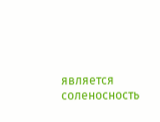является соленосность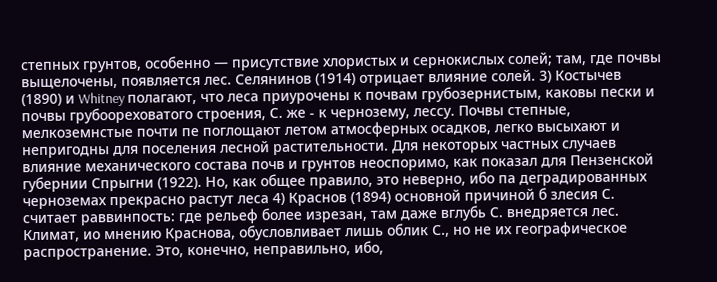степных грунтов, особенно — присутствие хлористых и сернокислых солей; там, где почвы выщелочены, появляется лес. Селянинов (1914) отрицает влияние солей. 3) Костычев (1890) и Whitney полагают, что леса приурочены к почвам грубозернистым, каковы пески и почвы грубоореховатого строения, С. же - к чернозему, лессу. Почвы степные, мелкоземнстые почти пе поглощают летом атмосферных осадков, легко высыхают и непригодны для поселения лесной растительности. Для некоторых частных случаев влияние механического состава почв и грунтов неоспоримо, как показал для Пензенской губернии Спрыгни (1922). Но, как общее правило, это неверно, ибо па деградированных черноземах прекрасно растут леса 4) Краснов (1894) основной причиной б злесия С. считает раввинпость: где рельеф более изрезан, там даже вглубь С. внедряется лес. Климат, ио мнению Краснова, обусловливает лишь облик С., но не их географическое распространение. Это, конечно, неправильно, ибо,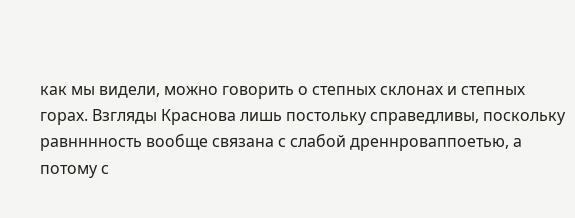как мы видели, можно говорить о степных склонах и степных горах. Взгляды Краснова лишь постольку справедливы, поскольку равнннность вообще связана с слабой дреннроваппоетью, а потому с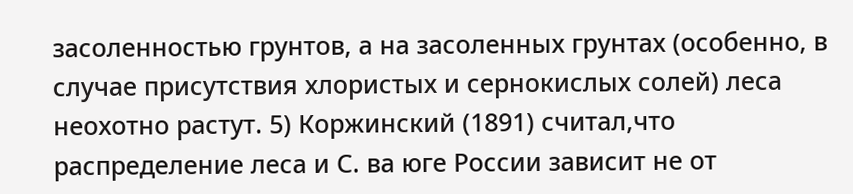засоленностью грунтов, а на засоленных грунтах (особенно, в случае присутствия хлористых и сернокислых солей) леса неохотно растут. 5) Коржинский (1891) считал,что распределение леса и С. ва юге России зависит не от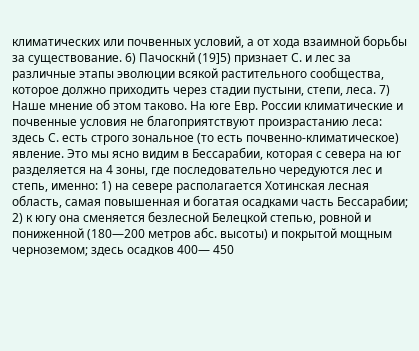климатических или почвенных условий, а от хода взаимной борьбы за существование. 6) Пачоскнй (19]5) признает С. и лес за различные этапы эволюции всякой растительного сообщества, которое должно приходить через стадии пустыни, степи, леса. 7) Наше мнение об этом таково. На юге Евр. России климатические и почвенные условия не благоприятствуют произрастанию леса: здесь С. есть строго зональное (то есть почвенно-климатическое) явление. Это мы ясно видим в Бессарабии, которая с севера на юг разделяется на 4 зоны, где последовательно чередуются лес и степь, именно: 1) на севере располагается Хотинская лесная область, самая повышенная и богатая осадками часть Бессарабии;
2) к югу она сменяется безлесной Белецкой степью, ровной и пониженной (180—200 метров абс. высоты) и покрытой мощным черноземом; здесь осадков 400— 450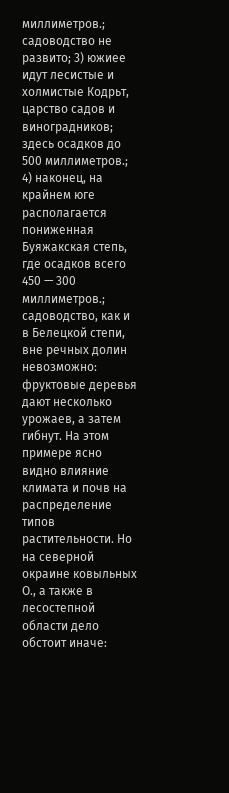миллиметров.; садоводство не развито; 3) южиее идут лесистые и холмистые Кодрьт, царство садов и виноградников; здесь осадков до 500 миллиметров.; 4) наконец, на крайнем юге располагается пониженная Буяжакская степь, где осадков всего 450 — 300 миллиметров.; садоводство, как и в Белецкой степи, вне речных долин невозможно: фруктовые деревья дают несколько урожаев, а затем гибнут. На этом примере ясно видно влияние климата и почв на распределение типов растительности. Но на северной окраине ковыльных О., а также в лесостепной области дело обстоит иначе: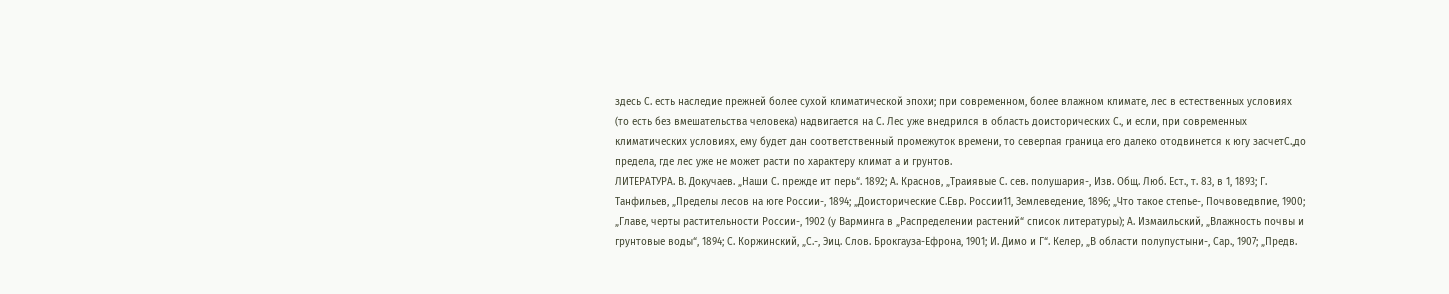здесь С. есть наследие прежней более сухой климатической эпохи; при современном, более влажном климате, лес в естественных условиях (то есть без вмешательства человека) надвигается на С. Лес уже внедрился в область доисторических С., и если, при современных климатических условиях, ему будет дан соответственный промежуток времени, то северпая граница его далеко отодвинется к югу засчетС.,до предела, где лес уже не может расти по характеру климат а и грунтов.
ЛИТЕРАТУРА. В. Докучаев. „Наши С. прежде ит перь“. 1892; А. Краснов, „Траиявые С. сев. полушария-, Изв. Общ. Люб. Ест., т. 83, в 1, 1893; Г. Танфильев, „Пределы лесов на юге России-, 1894; „Доисторические С.Евр. России11, Землеведение, 1896; „Что такое степье-, Почвоведвпие, 1900; „Главе, черты растительности России-, 1902 (у Варминга в „Распределении растений“ список литературы); А. Измаильский, „Влажность почвы и грунтовые воды“, 1894; С. Коржинский, „С.-, Эиц. Слов. Брокгауза-Ефрона, 1901; И. Димо и Г“. Келер, „В области полупустыни-, Сар., 1907; „Предв.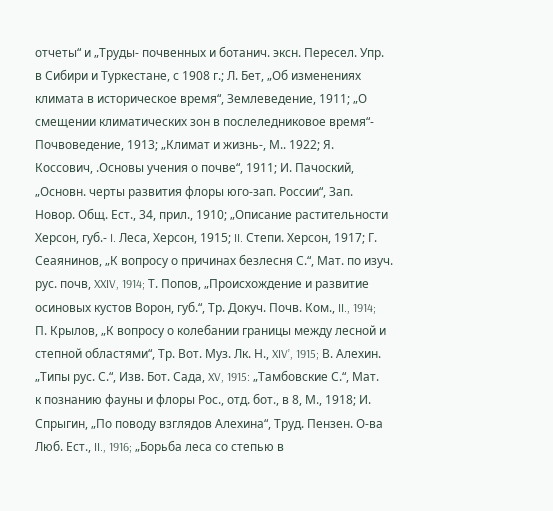отчеты“ и „Труды- почвенных и ботанич. эксн. Пересел. Упр. в Сибири и Туркестане, с 1908 г.; Л. Бет, „Об изменениях климата в историческое время“, Землеведение, 1911; „О смещении климатических зон в послеледниковое время“- Почвоведение, 1913; „Климат и жизнь-, М.. 1922; Я. Коссович, .Основы учения о почве“, 1911; И. Пачоский, „Основн. черты развития флоры юго-зап. России“, Зап. Новор. Общ. Ест., 34, прил., 1910; „Описание растительности Херсон, губ.- I. Леса, Херсон, 1915; II. Степи. Херсон, 1917; Г. Сеаянинов, „К вопросу о причинах безлесня С.“, Мат. по изуч. рус. почв, XXIV, 1914; Т. Попов, „Происхождение и развитие осиновых кустов Ворон, губ.“, Тр. Докуч. Почв. Ком., II., 1914; П. Крылов, „К вопросу о колебании границы между лесной и степной областями“, Тр. Вот. Муз. Лк. Н., XIV’, 1915; В. Алехин. „Типы рус. С.“, Изв. Бот. Сада, XV, 1915: „Тамбовские С.“, Мат. к познанию фауны и флоры Рос., отд. бот., в 8, М., 1918; И. Спрыгин, „По поводу взглядов Алехина“, Труд. Пензен. О-ва Люб. Ест., II., 1916; „Борьба леса со степью в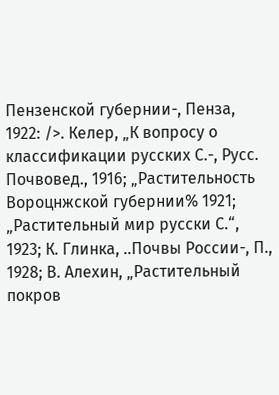Пензенской губернии-, Пенза, 1922: />. Келер, „К вопросу о классификации русских С.-, Русс. Почвовед., 1916; „Растительность Вороцнжской губернии% 1921; „Растительный мир русски С.“, 1923; К. Глинка, ..Почвы России-, П., 1928; В. Алехин, „Растительный покров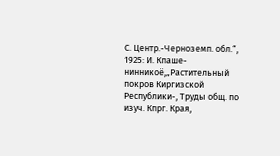С. Центр.-Черноземп. обл.“, 1925: И. Кпаше-нинникоё,„Растительный покров Киргизской Республики-, Труды общ. по изуч. Кпрг. Края,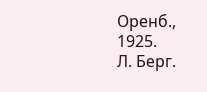Оренб., 1925.
Л. Берг.